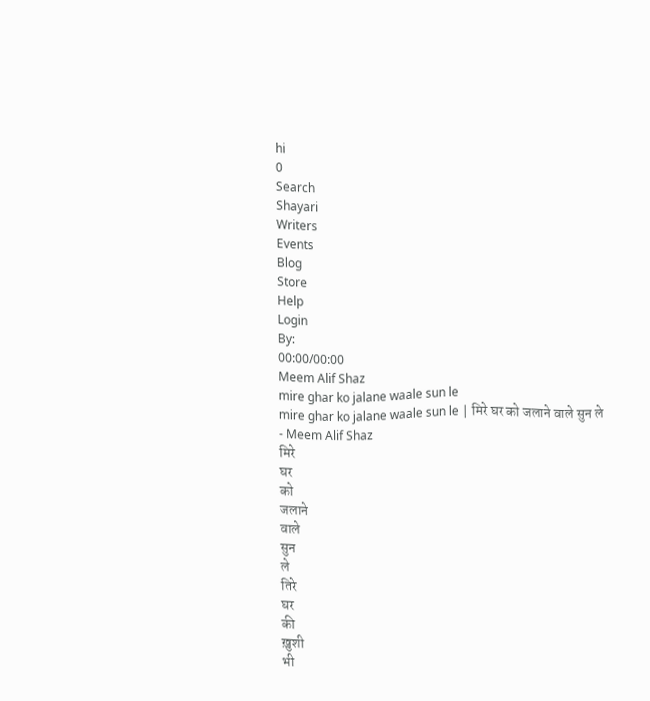hi
0
Search
Shayari
Writers
Events
Blog
Store
Help
Login
By:
00:00/00:00
Meem Alif Shaz
mire ghar ko jalane waale sun le
mire ghar ko jalane waale sun le | मिरे घर को जलाने वाले सुन ले
- Meem Alif Shaz
मिरे
घर
को
जलाने
वाले
सुन
ले
तिरे
घर
की
ख़ुशी
भी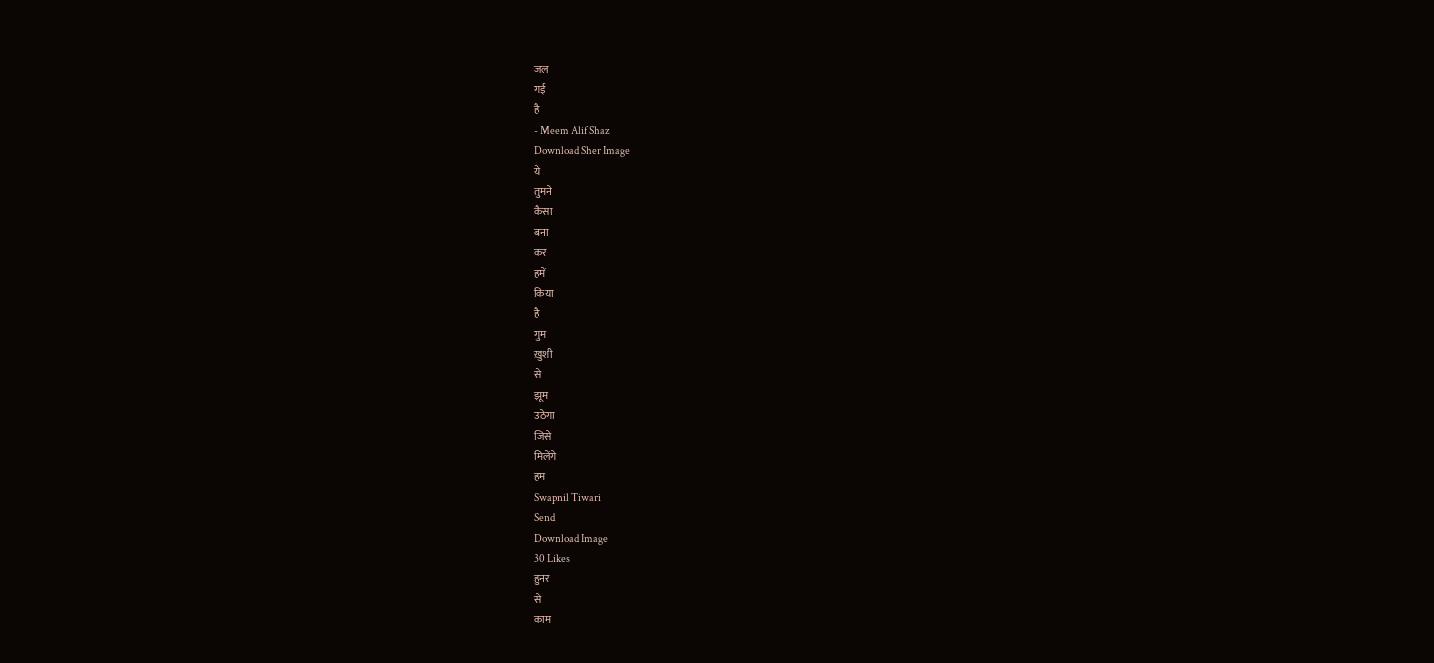जल
गई
है
- Meem Alif Shaz
Download Sher Image
ये
तुमने
कैसा
बना
कर
हमें
किया
है
गुम
ख़ुशी
से
झूम
उठेगा
जिसे
मिलेंगे
हम
Swapnil Tiwari
Send
Download Image
30 Likes
हुनर
से
काम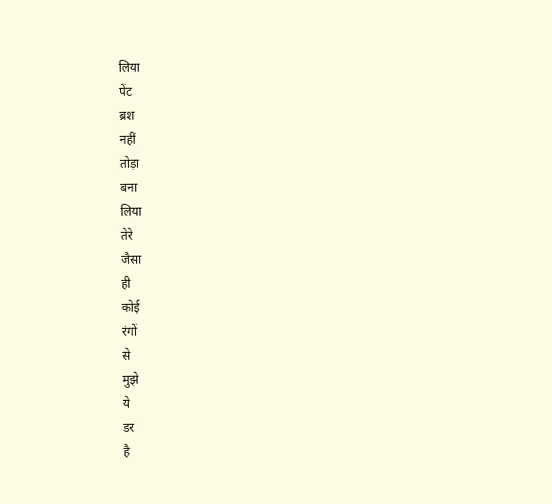लिया
पेंट
ब्रश
नहीं
तोड़ा
बना
लिया
तेरे
जैसा
ही
कोई
रंगों
से
मुझे
ये
डर
है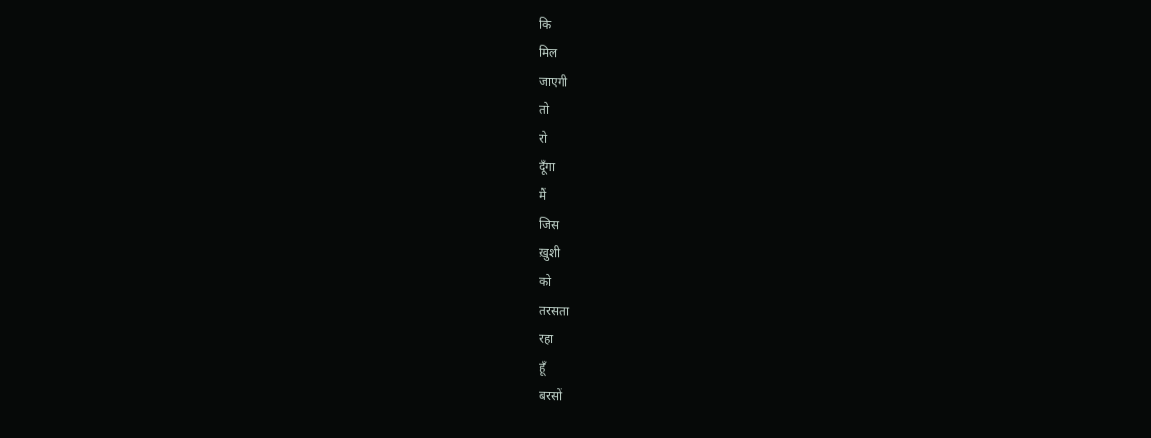कि
मिल
जाएगी
तो
रो
दूँगा
मैं
जिस
ख़ुशी
को
तरसता
रहा
हूँ
बरसों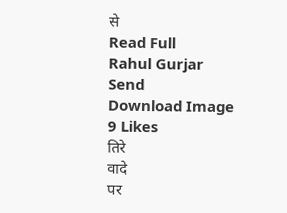से
Read Full
Rahul Gurjar
Send
Download Image
9 Likes
तिरे
वादे
पर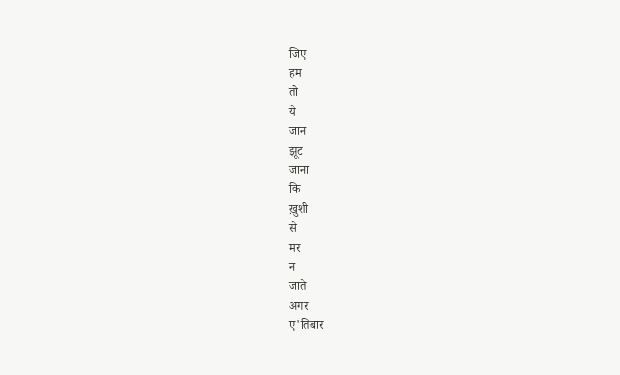जिए
हम
तो
ये
जान
झूट
जाना
कि
ख़ुशी
से
मर
न
जाते
अगर
ए'तिबार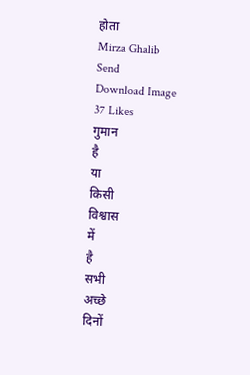होता
Mirza Ghalib
Send
Download Image
37 Likes
गुमान
है
या
किसी
विश्वास
में
है
सभी
अच्छे
दिनों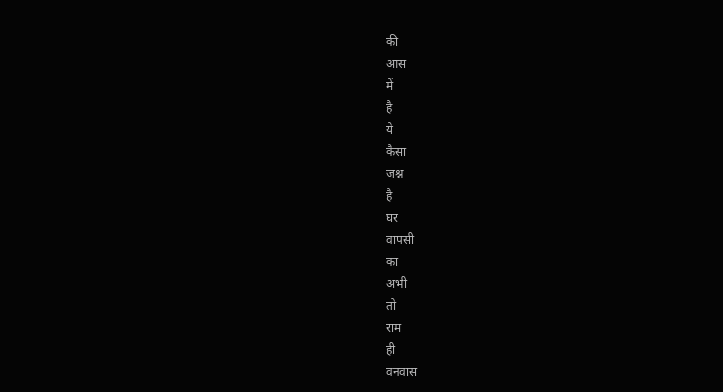की
आस
में
है
ये
कैसा
जश्न
है
घर
वापसी
का
अभी
तो
राम
ही
वनवास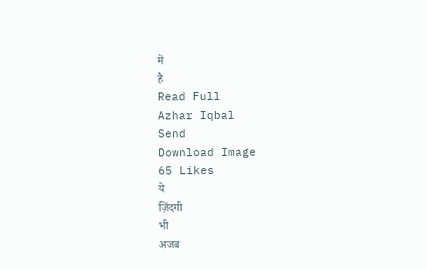में
है
Read Full
Azhar Iqbal
Send
Download Image
65 Likes
ये
ज़िंदगी
भी
अजब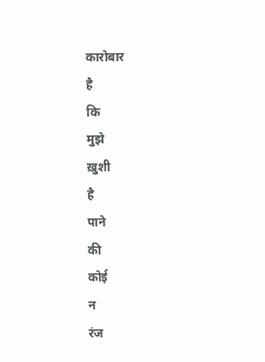कारोबार
है
कि
मुझे
ख़ुशी
है
पाने
की
कोई
न
रंज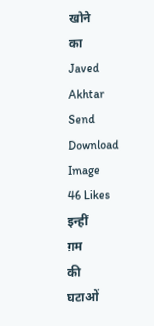खोने
का
Javed Akhtar
Send
Download Image
46 Likes
इन्हीं
ग़म
की
घटाओं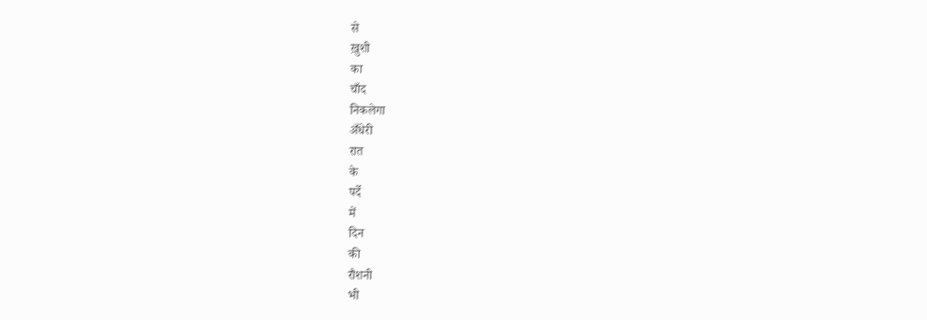से
ख़ुशी
का
चाँद
निकलेगा
अँधेरी
रात
के
पर्दे
में
दिन
की
रौशनी
भी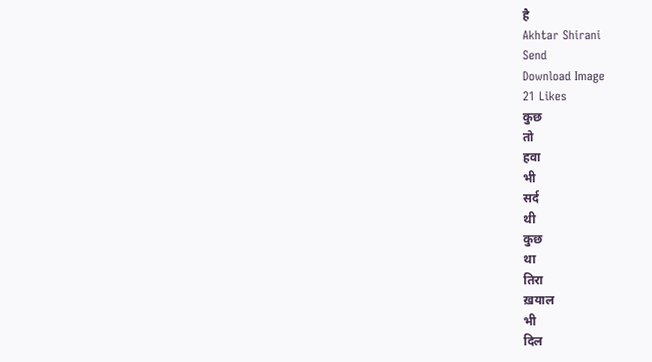है
Akhtar Shirani
Send
Download Image
21 Likes
कुछ
तो
हवा
भी
सर्द
थी
कुछ
था
तिरा
ख़याल
भी
दिल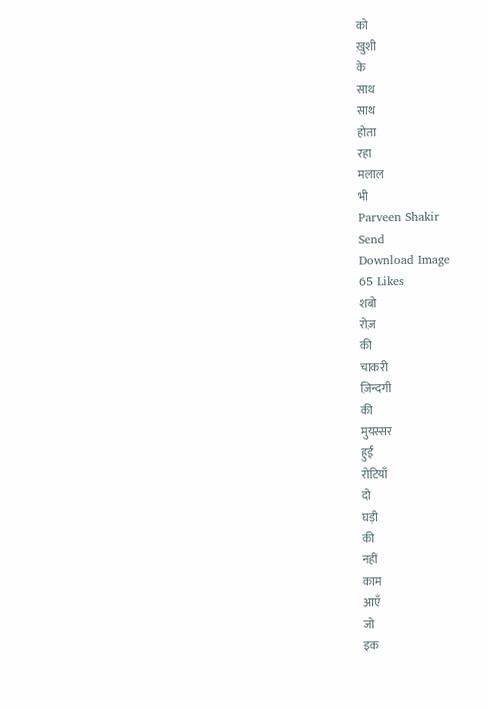को
ख़ुशी
के
साथ
साथ
होता
रहा
मलाल
भी
Parveen Shakir
Send
Download Image
65 Likes
शबो
रोज़
की
चाकरी
ज़िन्दगी
की
मुयस्सर
हुईं
रोटियाँ
दो
घड़ी
की
नहीं
काम
आएँ
जो
इक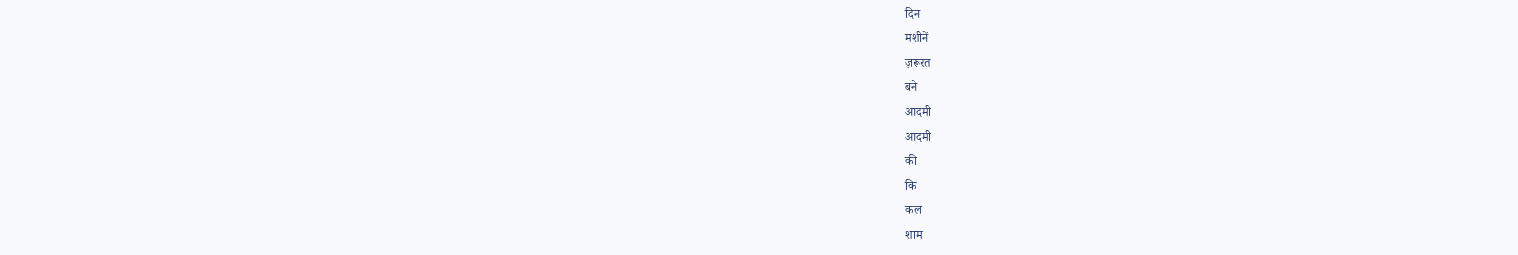दिन
मशीनें
ज़रूरत
बने
आदमी
आदमी
की
कि
कल
शाम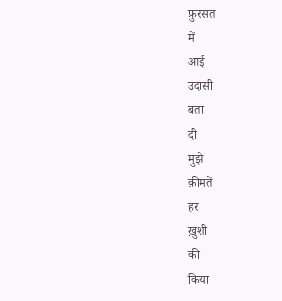फ़ुरसत
में
आई
उदासी
बता
दी
मुझे
क़ीमतें
हर
ख़ुशी
की
किया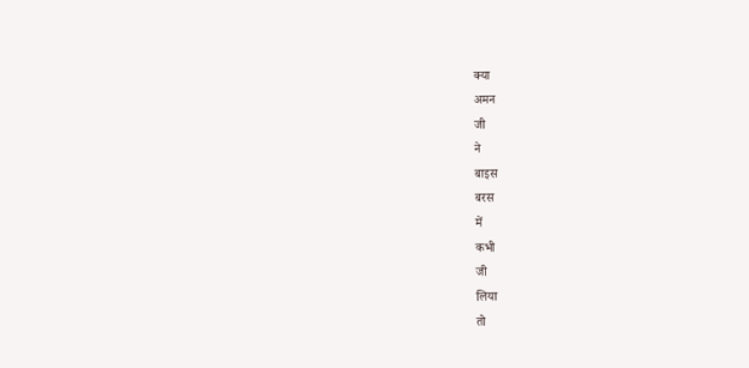क्या
अमन
जी
ने
बाइस
बरस
में
कभी
जी
लिया
तो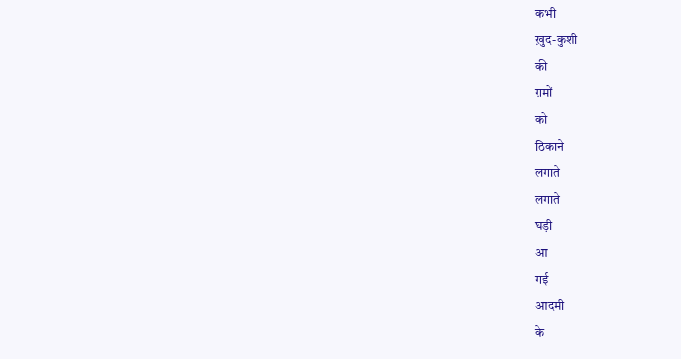कभी
ख़ुद-कुशी
की
ग़मों
को
ठिकाने
लगाते
लगाते
घड़ी
आ
गई
आदमी
के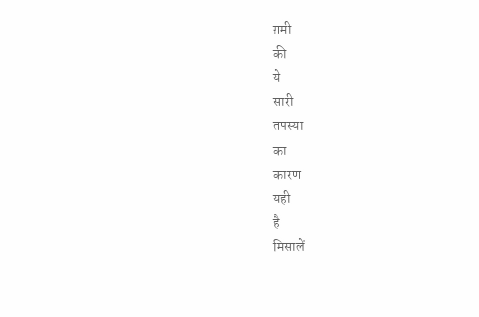ग़मी
की
ये
सारी
तपस्या
का
कारण
यही
है
मिसालें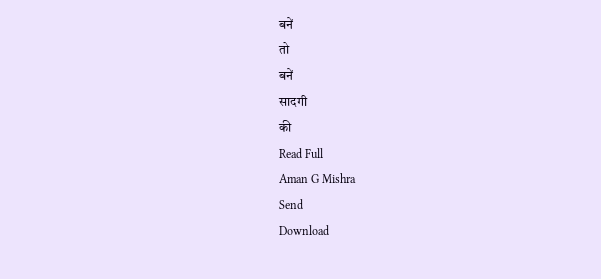बनें
तो
बनें
सादगी
की
Read Full
Aman G Mishra
Send
Download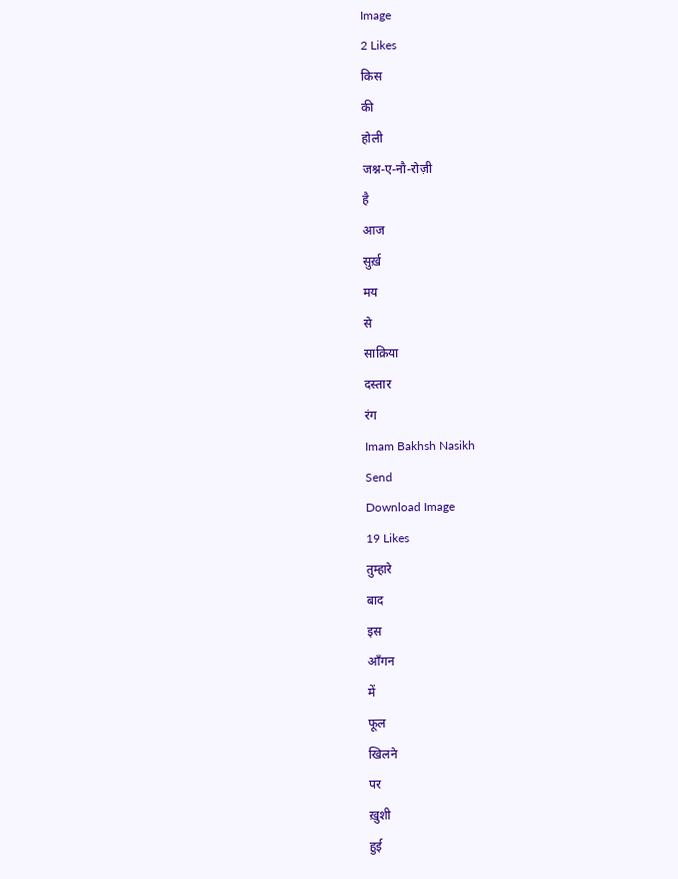Image
2 Likes
किस
की
होली
जश्न-ए-नौ-रोज़ी
है
आज
सुर्ख़
मय
से
साक़िया
दस्तार
रंग
Imam Bakhsh Nasikh
Send
Download Image
19 Likes
तुम्हारे
बाद
इस
आँगन
में
फूल
खिलने
पर
ख़ुशी
हुई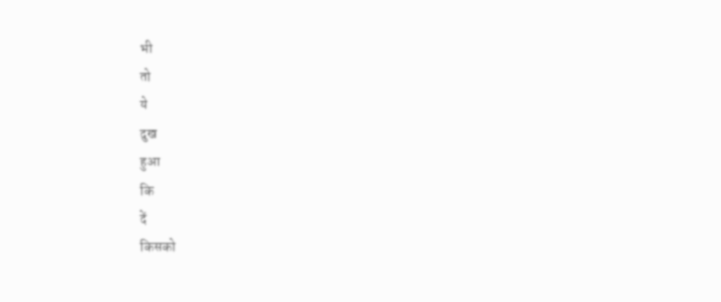भी
तो
ये
दुख
हुआ
कि
दें
किसको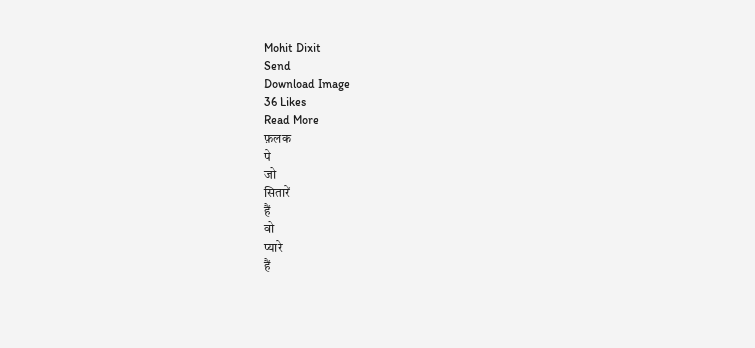Mohit Dixit
Send
Download Image
36 Likes
Read More
फ़लक
पे
जो
सितारें
हैं
वो
प्यारे
हैं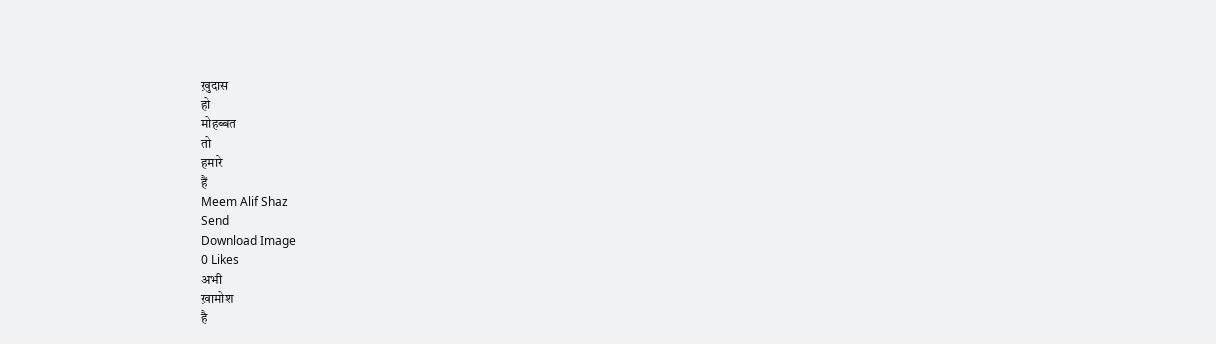ख़ुदास
हो
मोहब्बत
तो
हमारे
हैं
Meem Alif Shaz
Send
Download Image
0 Likes
अभी
ख़ामोश
है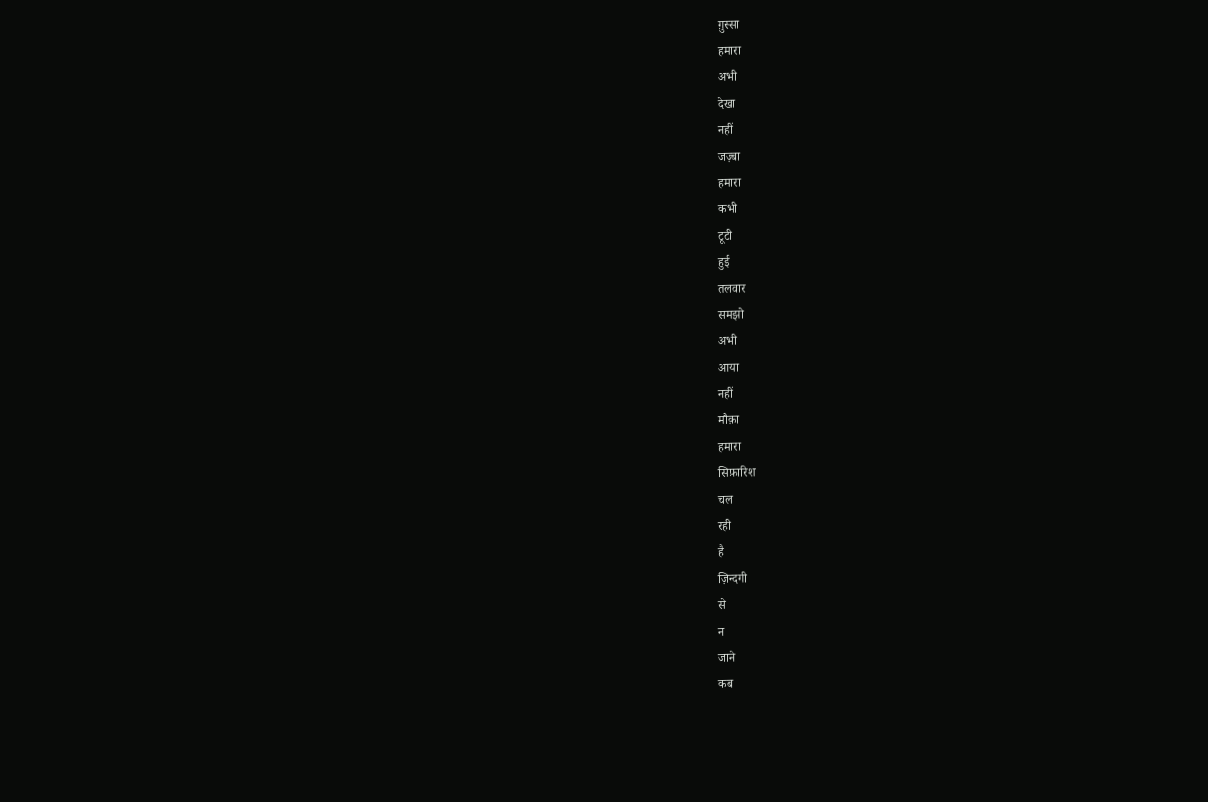ग़ुस्सा
हमारा
अभी
देखा
नहीं
जज़्बा
हमारा
कभी
टूटी
हुई
तलवार
समझो
अभी
आया
नहीं
मौक़ा
हमारा
सिफ़ारिश
चल
रही
है
ज़िन्दगी
से
न
जाने
कब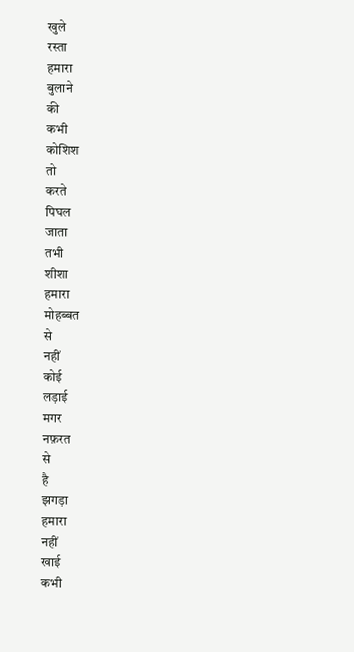खुले
रस्ता
हमारा
बुलाने
की
कभी
कोशिश
तो
करते
पिघल
जाता
तभी
शीशा
हमारा
मोहब्बत
से
नहीं
कोई
लड़ाई
मगर
नफ़रत
से
है
झगड़ा
हमारा
नहीं
खाई
कभी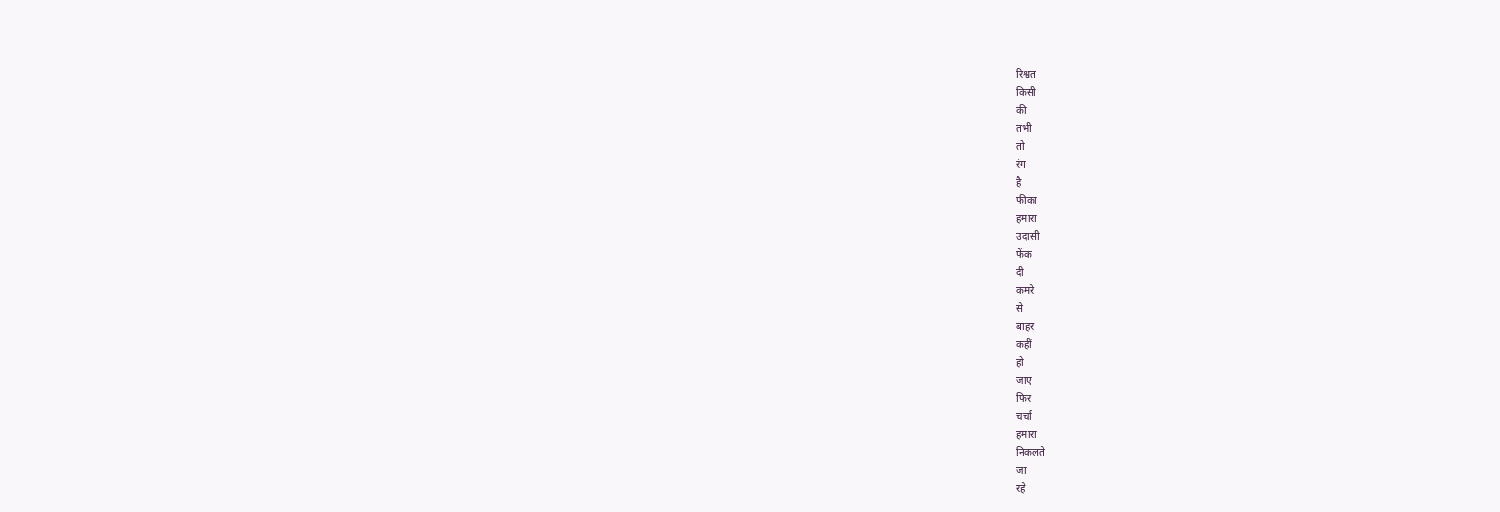रिश्वत
किसी
की
तभी
तो
रंग
है
फीका
हमारा
उदासी
फेंक
दी
कमरे
से
बाहर
कहीं
हो
जाए
फिर
चर्चा
हमारा
निकलते
जा
रहे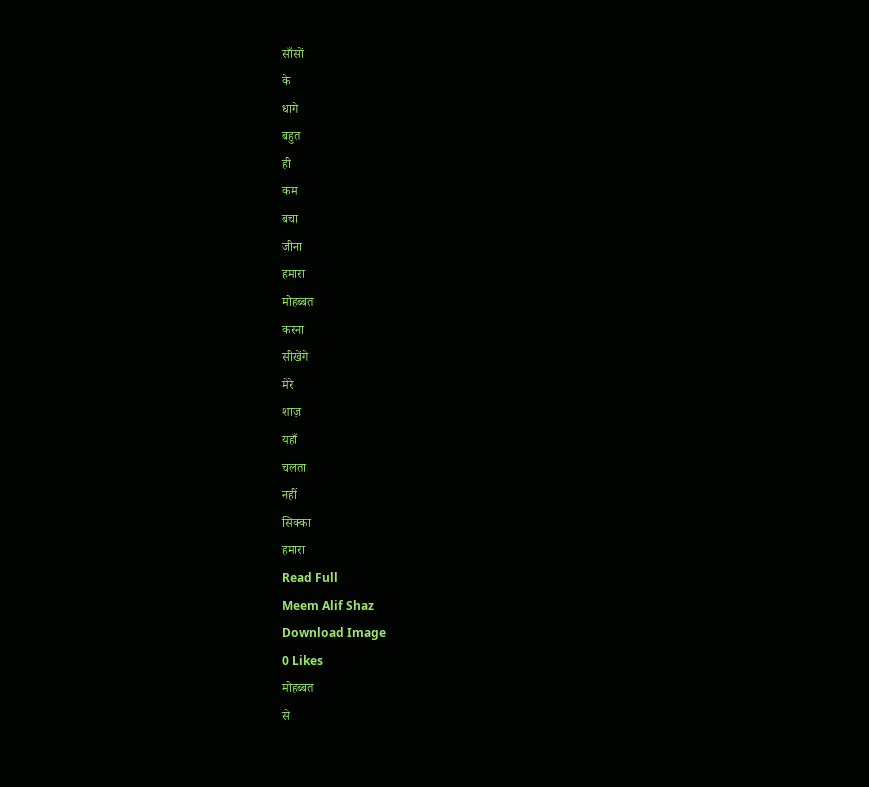साँसों
के
धागे
बहुत
ही
कम
बचा
जीना
हमारा
मोहब्बत
करना
सीखेंगे
मेरे
शाज़
यहाँ
चलता
नहीं
सिक्का
हमारा
Read Full
Meem Alif Shaz
Download Image
0 Likes
मोहब्बत
से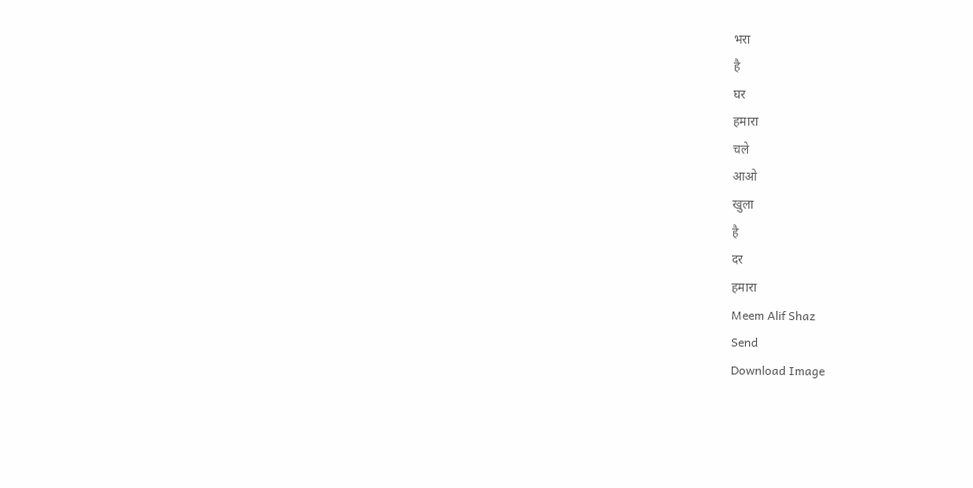भरा
है
घर
हमारा
चले
आओ
खुला
है
दर
हमारा
Meem Alif Shaz
Send
Download Image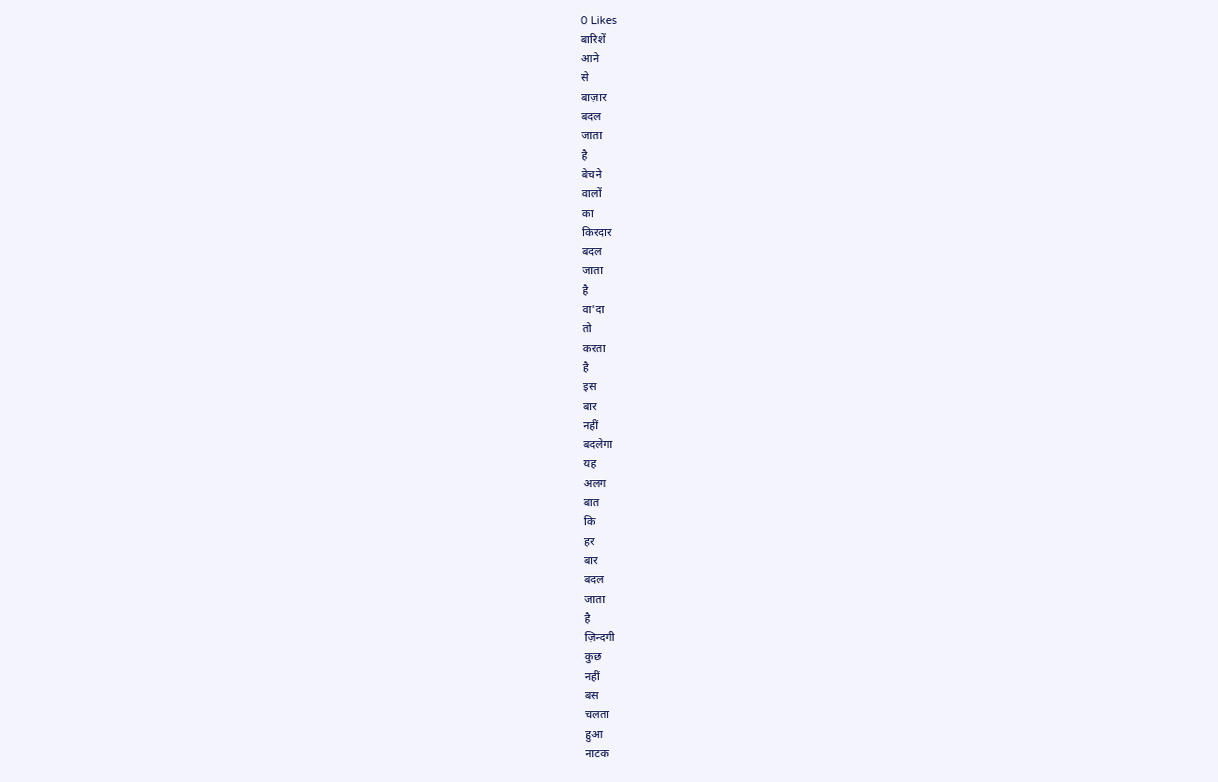0 Likes
बारिशें
आने
से
बाज़ार
बदल
जाता
है
बेचने
वालों
का
किरदार
बदल
जाता
है
वा'दा
तो
करता
है
इस
बार
नहीं
बदलेगा
यह
अलग
बात
कि
हर
बार
बदल
जाता
है
ज़िन्दगी
कुछ
नहीं
बस
चलता
हुआ
नाटक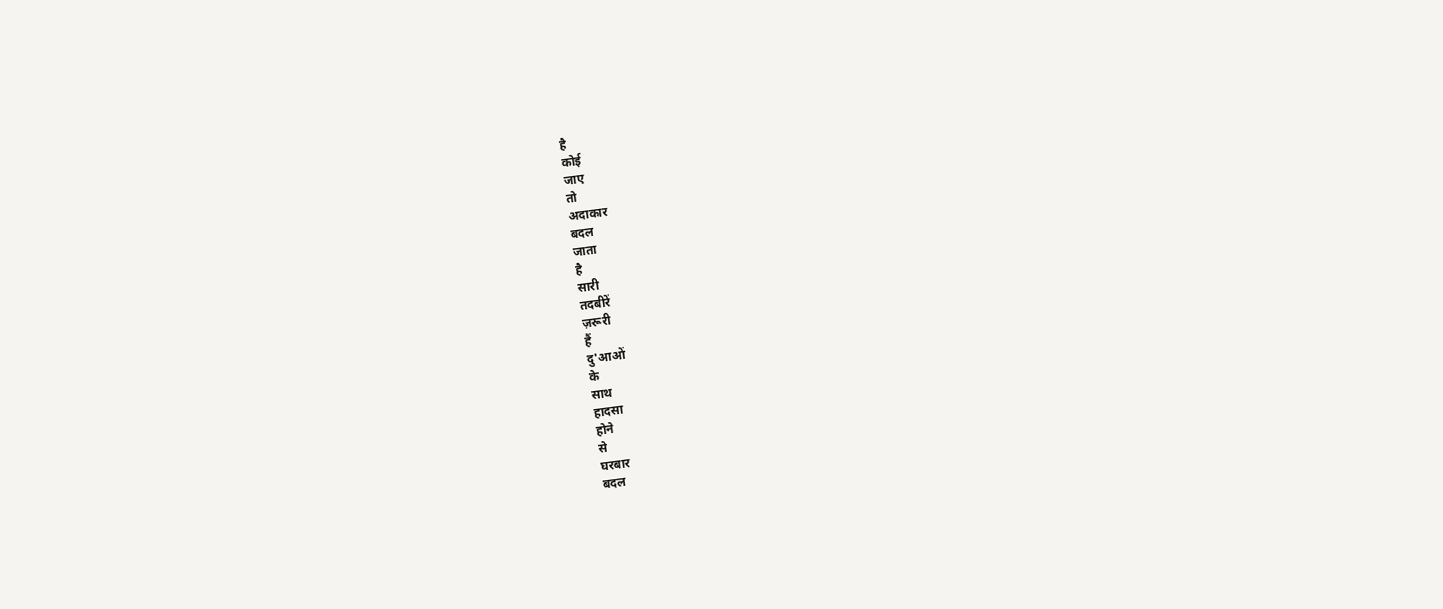है
कोई
जाए
तो
अदाकार
बदल
जाता
है
सारी
तदबीरें
ज़रूरी
हैं
दु'आओं
के
साथ
हादसा
होने
से
घरबार
बदल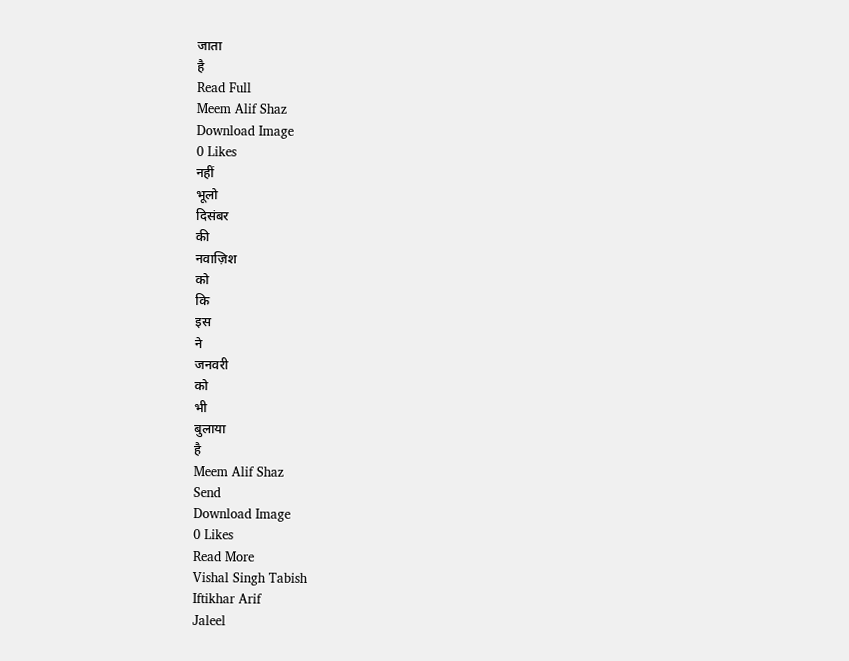जाता
है
Read Full
Meem Alif Shaz
Download Image
0 Likes
नहीं
भूलो
दिसंबर
की
नवाज़िश
को
कि
इस
ने
जनवरी
को
भी
बुलाया
है
Meem Alif Shaz
Send
Download Image
0 Likes
Read More
Vishal Singh Tabish
Iftikhar Arif
Jaleel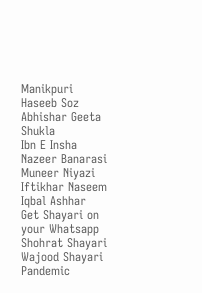Manikpuri
Haseeb Soz
Abhishar Geeta Shukla
Ibn E Insha
Nazeer Banarasi
Muneer Niyazi
Iftikhar Naseem
Iqbal Ashhar
Get Shayari on your Whatsapp
Shohrat Shayari
Wajood Shayari
Pandemic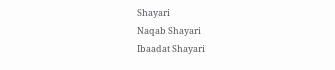Shayari
Naqab Shayari
Ibaadat Shayari